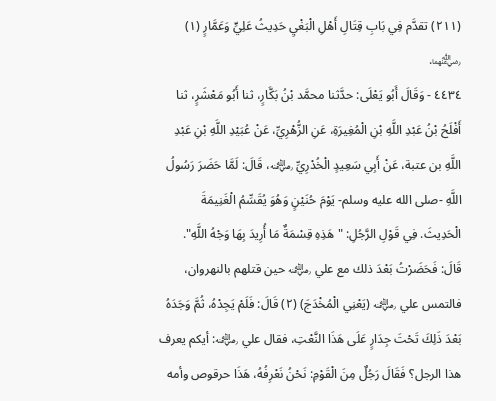(٢١١) تقدَّم فِي بَابِ قِتَالِ أَهْلِ الْبَغْيِ حَدِيثُ عَلِيٍّ وَعَمَّارٍ (١) ﵄.
٤٤٣٤ - وَقَالَ أَبُو يَعْلَى: حدَّثنا محمَّد بْنُ بَكَّارٍ، ثنا أَبُو مَعْشَرٍ، ثنا أَفْلَحُ بْنُ عَبْدِ اللَّهِ بْنِ الْمُغِيرَةِ، عَنِ الزُّهْرِيِّ، عَنْ عُبَيْدِ اللَّهِ بْنِ عَبْدِ اللَّهِ بن عتبة، عَنْ أَبِي سَعِيدٍ الْخُدْرِيِّ ﵁، قَالَ: لَمَّا حَضَرَ رَسُولُ اللَّهِ -صلى الله عليه وسلم- يَوْمَ حُنَيْنٍ وَهُوَ يُقَسِّمُ الْغَنِيمَةَ الْحَدِيثَ. فِي قَوْلِ الرَّجُلِ: "هَذِهِ قِسْمَةٌ مَا أُرِيدَ بِهَا وَجْهُ اللَّهِ".
قَالَ: فَحَضَرْتُ بَعْدَ ذلك مع علي ﵁ حين قتلهم بالنهروان، فالتمس علي ﵁ (يَعْنِي الْمُخْدَجَ) (٢) قَالَ: فَلَمْ يَجِدْهُ، ثُمَّ وَجَدَهُ بَعْدَ ذَلِكَ تَحْتَ جِدَارٍ عَلَى هَذَا النَّعْتِ، فقال علي ﵁: أيكم يعرف هذا الرجل؟ فَقَالَ رَجُلٌ مِنَ الْقَوْمِ: نَحْنُ نَعْرِفُهُ، هَذَا حرقوص وأمه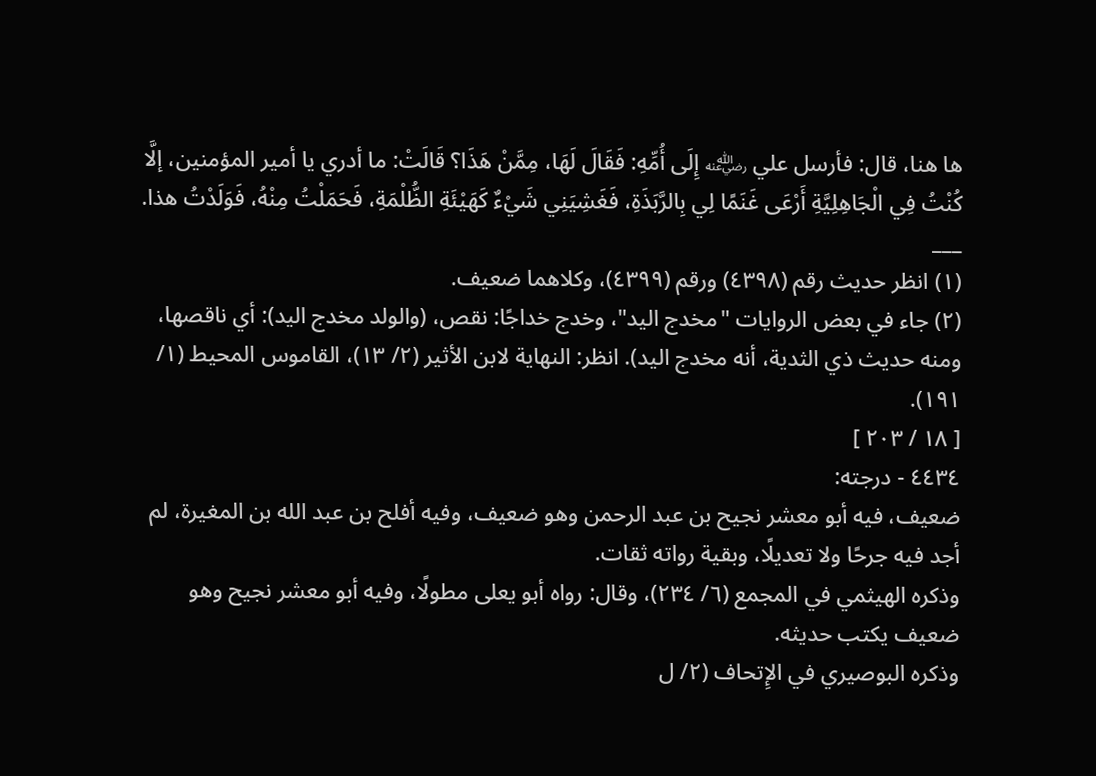ها هنا، قال: فأرسل علي ﵁ إِلَى أُمِّهِ: فَقَالَ لَهَا، مِمَّنْ هَذَا؟ قَالَتْ: ما أدري يا أمير المؤمنين، إلَّا كُنْتُ فِي الْجَاهِلِيَّةِ أَرْعَى غَنَمًا لِي بِالرَّبَذَةِ، فَغَشِيَنِي شَيْءٌ كَهَيْئَةِ الظُّلْمَةِ، فَحَمَلْتُ مِنْهُ، فَوَلَدْتُ هذا.
___
(١) انظر حديث رقم (٤٣٩٨) ورقم (٤٣٩٩)، وكلاهما ضعيف.
(٢) جاء في بعض الروايات "مخدج اليد"، وخدج خداجًا: نقص، (والولد مخدج اليد): أي ناقصها، ومنه حديث ذي الثدية، أنه مخدج اليد). انظر: النهاية لابن الأثير (٢/ ١٣)، القاموس المحيط (١/ ١٩١).
[ ١٨ / ٢٠٣ ]
٤٤٣٤ - درجته:
ضعيف، فيه أبو معشر نجيح بن عبد الرحمن وهو ضعيف، وفيه أفلح بن عبد الله بن المغيرة، لم أجد فيه جرحًا ولا تعديلًا، وبقية رواته ثقات.
وذكره الهيثمي في المجمع (٦/ ٢٣٤)، وقال: رواه أبو يعلى مطولًا، وفيه أبو معشر نجيح وهو ضعيف يكتب حديثه.
وذكره البوصيري في الإِتحاف (٢/ ل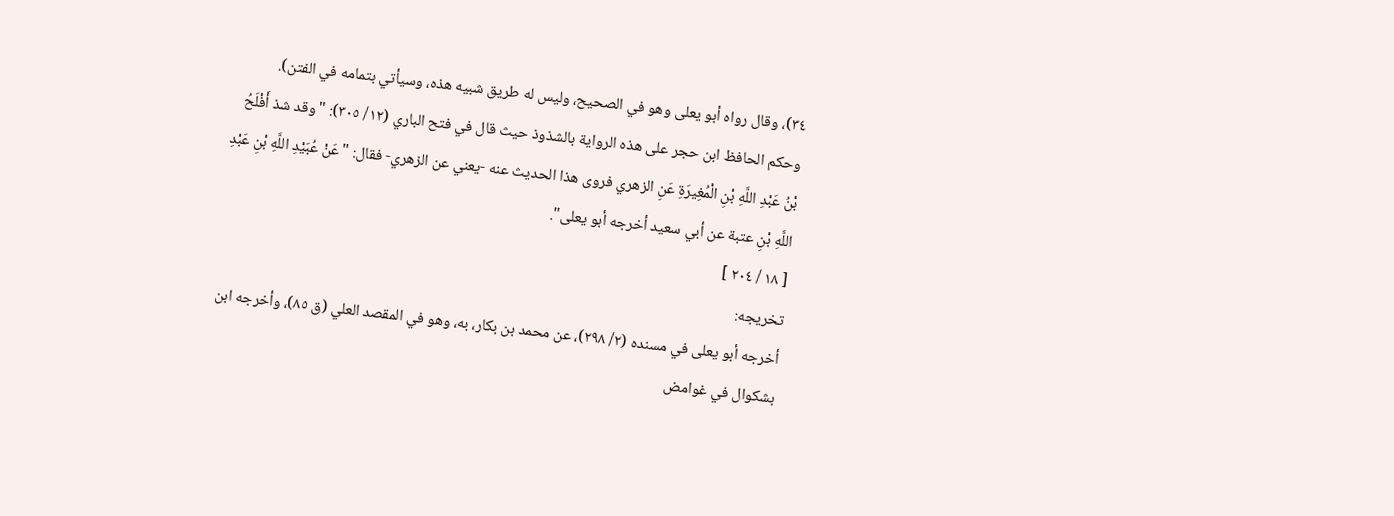٣٤)، وقال رواه أبو يعلى وهو في الصحيح، وليس له طريق شبيه هذه، وسيأتي بتمامه في الفتن).
وحكم الحافظ ابن حجر على هذه الرواية بالشذوذ حيث قال في فتح الباري (١٢/ ٣٠٥): "وقد شذ أَفْلَحُ بْنُ عَبْدِ اللَّهِ بْنِ الْمُغِيرَةِ عَنِ الزهري فروى هذا الحديث عنه -يعني عن الزهري- فقال: "عَنْ عُبَيْدِ اللَّهِ بْنِ عَبْدِ اللَّهِ بْنِ عتبة عن أبي سعيد أخرجه أبو يعلى".
[ ١٨ / ٢٠٤ ]
تخريجه:
أخرجه أبو يعلى في مسنده (٢/ ٢٩٨)، عن محمد بن بكار، به، وهو في المقصد العلي (ق ٨٥)، وأخرجه ابن بشكوال في غوامض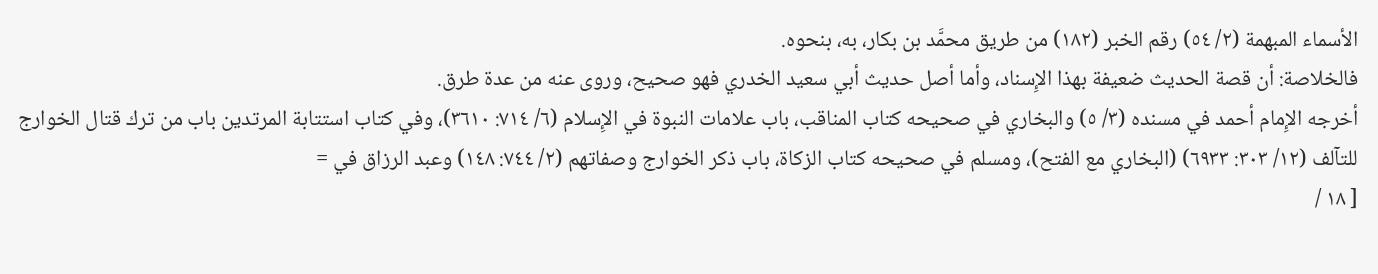الأسماء المبهمة (٢/ ٥٤) رقم الخبر (١٨٢) من طريق محمَّد بن بكار، به، بنحوه.
فالخلاصة: أن قصة الحديث ضعيفة بهذا الإِسناد، وأما أصل حديث أبي سعيد الخدري فهو صحيح، وروى عنه من عدة طرق.
أخرجه الإِمام أحمد في مسنده (٣/ ٥) والبخاري في صحيحه كتاب المناقب، باب علامات النبوة في الإِسلام (٦/ ٧١٤: ٣٦١٠)، وفي كتاب استتابة المرتدين باب من ترك قتال الخوارج للتآلف (١٢/ ٣٠٣: ٦٩٣٣) (البخاري مع الفتح)، ومسلم في صحيحه كتاب الزكاة، باب ذكر الخوارج وصفاتهم (٢/ ٧٤٤: ١٤٨) وعبد الرزاق في =
[ ١٨ /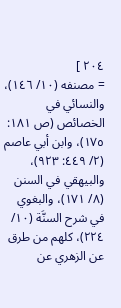٢٠٤ ]
= مصنفه (١٠/ ١٤٦)، والنسائي في الخصائص (ص ١٨١: ١٧٥)، وابن أبي عاصم (٢/ ٤٤٩: ٩٢٣)، والبيهقي في السنن (٨/ ١٧١)، والبغوي في شرح السنَّة (١٠/ ٢٢٤)، كلهم من طرق عن الزهري عن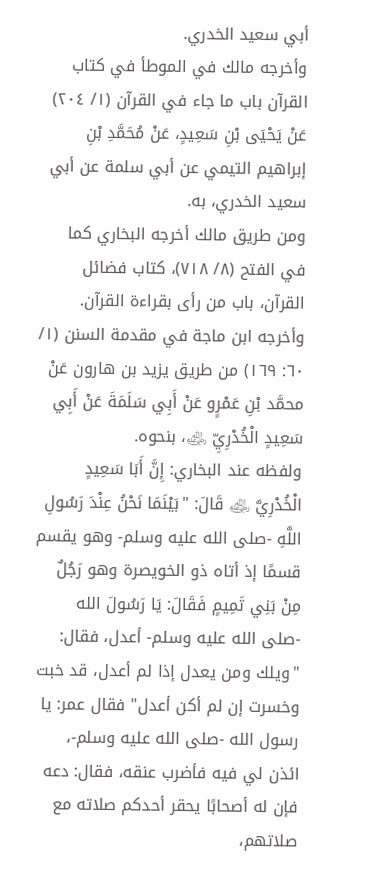أبي سعيد الخدري.
وأخرجه مالك في الموطأ في كتاب القرآن باب ما جاء في القرآن (١/ ٢٠٤) عَنْ يَحْيَى بْنِ سَعِيدٍ، عَنْ مُحَمَّدِ بْنِ إبراهيم التيمي عن أبي سلمة عن أبي سعيد الخدري، به.
ومن طريق مالك أخرجه البخاري كما في الفتح (٨/ ٧١٨)، كتاب فضائل القرآن، باب من رأى بقراءة القرآن.
وأخرجه ابن ماجة في مقدمة السنن (١/ ٦٠: ١٦٩) من طريق يزيد بن هارون عَنْ محمَّد بْنِ عَمْرٍو عَنْ أَبِي سَلَمَةَ عَنْ أَبِي سَعِيدٍ الْخُدْرِيِّ ﵁، بنحوه.
ولفظه عند البخاري: إِنَّ أَبَا سَعِيدٍ الْخُدْرِيَّ ﵁ قَالَ: "بَيْنَمَا نَحْنُ عِنْدَ رَسُولِ اللَّهِ -صلى الله عليه وسلم- وهو يقسم قسمًا إذ أتاه ذو الخويصرة وهو رَجُلٌ مِنْ بَنِي تَمِيمٍ فَقَالَ: يَا رَسُولَ الله -صلى الله عليه وسلم- أعدل، فقال: "ويلك ومن يعدل إذا لم أعدل، قد خبت وخسرت إن لم أكن أعدل" فقال عمر: يا رسول الله -صلى الله عليه وسلم-، ائذن لي فيه فأضرب عنقه، فقال: دعه فإن له أصحابًا يحقر أحدكم صلاته مع صلاتهم،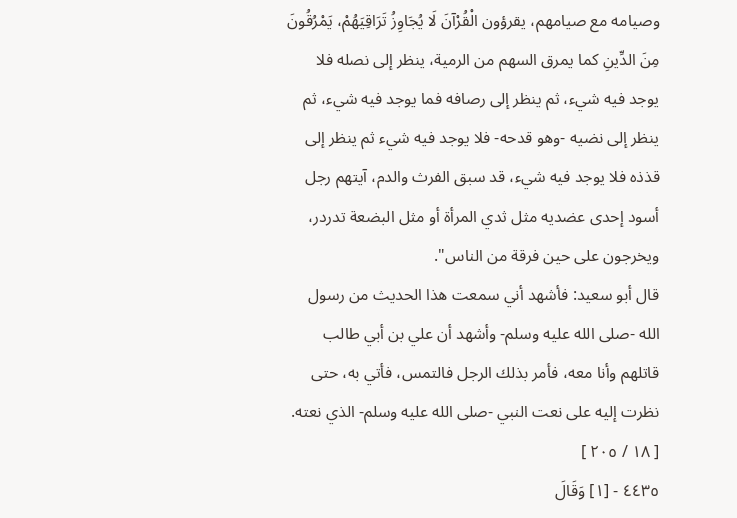وصيامه مع صيامهم، يقرؤون الْقُرْآنَ لَا يُجَاوِزُ تَرَاقِيَهُمْ، يَمْرُقُونَ مِنَ الدِّينِ كما يمرق السهم من الرمية، ينظر إلى نصله فلا يوجد فيه شيء، ثم ينظر إلى رصافه فما يوجد فيه شيء، ثم ينظر إلى نضيه -وهو قدحه- فلا يوجد فيه شيء ثم ينظر إلى قذذه فلا يوجد فيه شيء، قد سبق الفرث والدم، آيتهم رجل أسود إحدى عضديه مثل ثدي المرأة أو مثل البضعة تدردر، ويخرجون على حين فرقة من الناس".
قال أبو سعيد: فأشهد أني سمعت هذا الحديث من رسول الله -صلى الله عليه وسلم- وأشهد أن علي بن أبي طالب قاتلهم وأنا معه، فأمر بذلك الرجل فالتمس، فأتي به، حتى نظرت إليه على نعت النبي -صلى الله عليه وسلم- الذي نعته.
[ ١٨ / ٢٠٥ ]
٤٤٣٥ - [١] وَقَالَ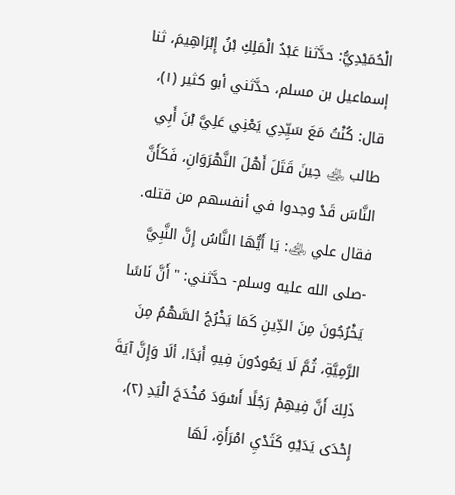الْحُمَيْدِيُّ: حدَّثنا عَبْدُ الْمَلِكِ بْنُ إِبْرَاهِيمَ، ثنا إسماعيل بن مسلم، حدَّثني أبو كثير (١)، قال: كُنْتُ مَعَ سَيِّدِي يَعْنِي عَلِيَّ بْنَ أَبِي طالب ﵁ حِينَ قَتَلَ أَهْلَ النَّهْرَوَانِ، فَكَأَنَّ النَّاسَ قَدْ وجدوا في أنفسهم من قتله. فقال علي ﵁: يَا أَيُّهَا النَّاسُ إِنَّ النَّبِيَّ -صلى الله عليه وسلم- حدَّثني: "أَنَّ نَاسًا يَخْرُجُونَ مِنَ الدِّينِ كَمَا يَخْرُجُ السَّهْمُ مِنَ الرَّمِيَّةِ، ثُمَّ لَا يَعُودُونَ فِيهِ أَبَدًا، ألَا وَإِنَّ آيَةَ ذَلِكَ أَنَّ فِيهِمْ رَجُلًا أَسْوَدَ مُخْدَجَ الْيَدِ (٢)، إِحْدَى يَدَيْهِ كَثَدْيِ امْرَأَةٍ، لَهَا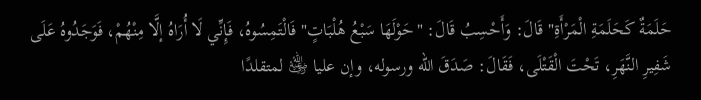حَلَمَةٌ كَحَلَمَةِ الْمَرْأَةِ" قَالَ: وَأَحْسِبُ قَالَ: "حَوْلَهَا سَبْعُ هُلْبَاتٍ" فَالْتَمِسُوهُ، فَإِنِّي لَا أُرَاهُ إلَّا مِنْهُمْ، فَوَجَدُوهُ عَلَى شَفِيرِ النَّهَرِ، تَحْتَ الْقَتْلَى، فَقَالَ: صَدَقَ الله ورسوله، وإن عليا ﵁ لمتقلدًا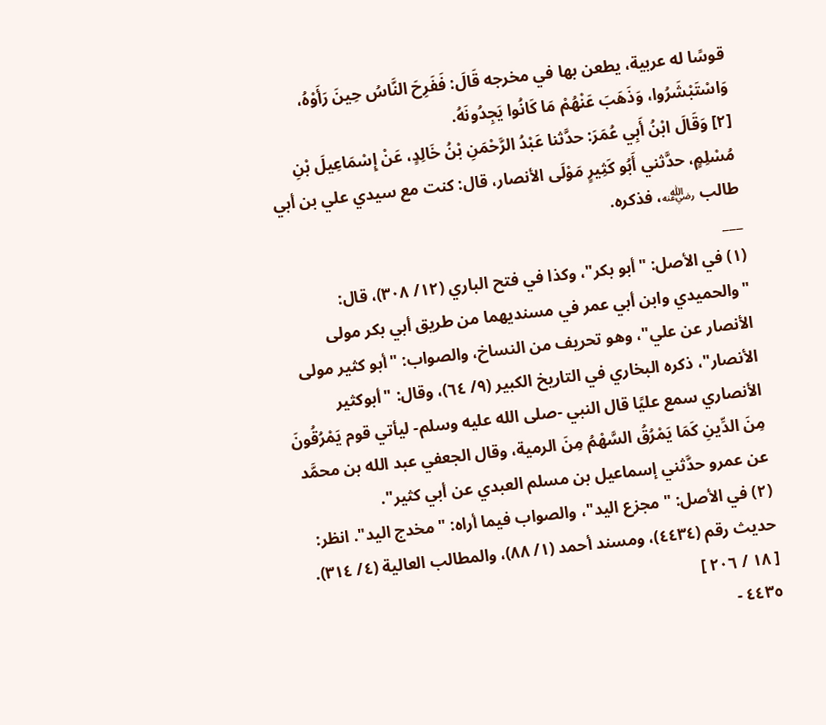قوسًا له عربية، يطعن بها في مخرجه قَالَ: فَفَرِحَ النَّاسُ حِينَ رَأَوْهُ، وَاسْتَبْشَرُوا، وَذَهَبَ عَنْهُمْ مَا كَانُوا يَجِدُونَهُ.
[٢] وَقَالَ ابْنُ أَبِي عُمَرَ: حدَّثنا عَبْدُ الرَّحْمَنِ بْنُ خَالِدٍ، عَنْ إِسْمَاعِيلَ بْنِ مُسْلِمٍ، حدَّثني أَبُو كَثِيرٍ مَوْلَى الأنصار، قال: كنت مع سيدي علي بن أبي طالب ﵁، فذكره.
___
(١) في الأصل: "أبو بكر"، وكذا في فتح الباري (١٢/ ٣٠٨)، قال: "والحميدي وابن أبي عمر في مسنديهما من طريق أبي بكر مولى الأنصار عن علي"، وهو تحريف من النساخ، والصواب: "أبو كثير مولى الأنصار"، ذكره البخاري في التاريخ الكبير (٩/ ٦٤)، وقال: "أبوكثير الأنصاري سمع عليًا قال النبي -صلى الله عليه وسلم- ليأتي قوم يَمْرُقُونَ مِنَ الدِّينِ كَمَا يَمْرُقُ السَّهْمُ مِنَ الرمية، وقال الجعفي عبد الله بن محمَّد عن عمرو حدَّثني إسماعيل بن مسلم العبدي عن أبي كثير".
(٢) في الأصل: "مجزع اليد"، والصواب فيما أراه: "مخدج اليد". انظر: حديث رقم (٤٤٣٤)، ومسند أحمد (١/ ٨٨)، والمطالب العالية (٤/ ٣١٤).
[ ١٨ / ٢٠٦ ]
٤٤٣٥ -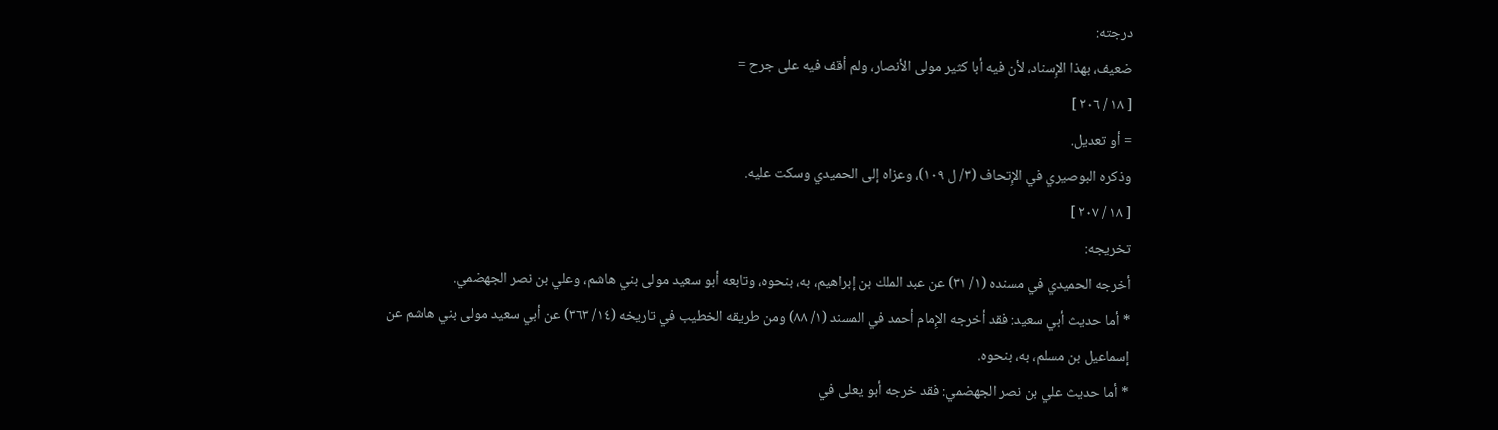درجته:
ضعيف، بهذا الإِسناد، لأن فيه أبا كثير مولى الأنصار، ولم أقف فيه على جرح =
[ ١٨ / ٢٠٦ ]
= أو تعديل.
وذكره البوصيري في الإِتحاف (٣/ ل ١٠٩)، وعزاه إلى الحميدي وسكت عليه.
[ ١٨ / ٢٠٧ ]
تخريجه:
أخرجه الحميدي في مسنده (١/ ٣١) عن عبد الملك بن إبراهيم، به، بنحوه، وتابعه أبو سعيد مولى بني هاشم، وعلي بن نصر الجهضمي.
* أما حديث أبي سعيد: فقد أخرجه الإِمام أحمد في المسند (١/ ٨٨) ومن طريقه الخطيب في تاريخه (١٤/ ٣٦٣) عن أبي سعيد مولى بني هاشم عن إسماعيل بن مسلم، به، بنحوه.
* أما حديث علي بن نصر الجهضمي: فقد خرجه أبو يعلى في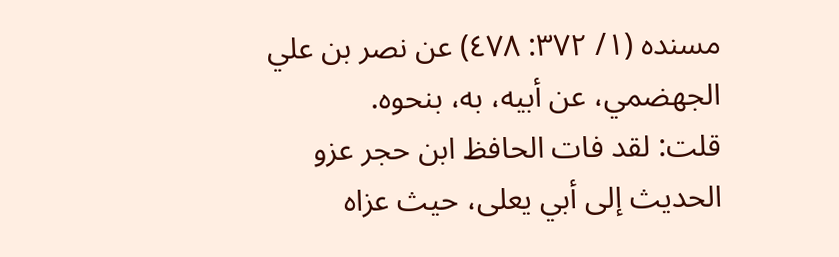مسنده (١/ ٣٧٢: ٤٧٨) عن نصر بن علي الجهضمي، عن أبيه، به، بنحوه.
قلت: لقد فات الحافظ ابن حجر عزو الحديث إلى أبي يعلى، حيث عزاه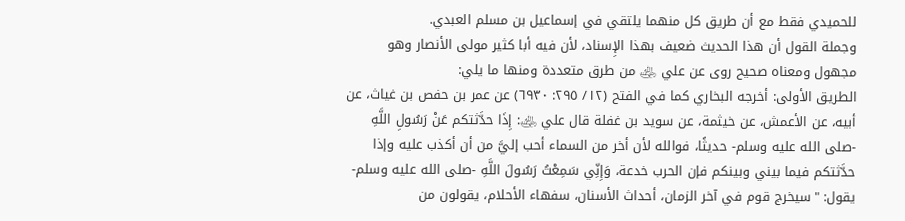للحميدي فقط مع أن طريق كل منهما يلتقي في إسماعيل بن مسلم العبدي.
وجملة القول أن هذا الحديث ضعيف بهذا الإِسناد، لأن فيه أبا كثير مولى الأنصار وهو مجهول ومعناه صحيح روى عن علي ﵁ من طرق متعددة ومنها ما يلي:
الطريق الأولى: أخرجه البخاري كما في الفتح (١٢/ ٢٩٥: ٦٩٣٠) عن عمر بن حفص بن غياث، عن أبيه، عن الأعمش، عن خيثمة، عن سويد بن غفلة قال علي ﵁: إِذَا حدَّثتكم عَنْ رَسُولِ اللَّهِ -صلى الله عليه وسلم- حديثًا، فوالله لأن أخر من السماء أحب إليَّ من أن أكذب عليه وإذا حدَّثتكم فيما بيني وبينكم فإن الحرب خدعة، وَإِنِّي سَمِعْتُ رَسُولَ اللَّهِ -صلى الله عليه وسلم- يقول: "سيخرج قوم في آخر الزمان، أحداث الأسنان، سفهاء الأحلام، يقولون من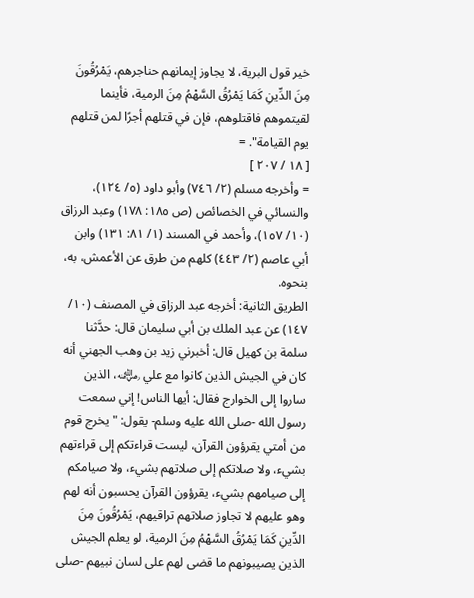خير قول البرية، لا يجاوز إيمانهم حناجرهم، يَمْرُقُونَ مِنَ الدِّينِ كَمَا يَمْرُقُ السَّهْمُ مِنَ الرمية، فأينما لقيتموهم فاقتلوهم، فإن في قتلهم أجرًا لمن قتلهم يوم القيامة". =
[ ١٨ / ٢٠٧ ]
= وأخرجه مسلم (٢/ ٧٤٦) وأبو داود (٥/ ١٢٤)، والنسائي في الخصائص (ص ١٨٥: ١٧٨) وعبد الرزاق (١٠/ ١٥٧)، وأحمد في المسند (١/ ٨١: ١٣١) وابن أبي عاصم (٢/ ٤٤٣) كلهم من طرق عن الأعمش، به، بنحوه.
الطريق الثانية: أخرجه عبد الرزاق في المصنف (١٠/ ١٤٧) عن عبد الملك بن أبي سليمان قال: حدَّثنا سلمة بن كهيل قال: أخبرني زيد بن وهب الجهني أنه كان في الجيش الذين كانوا مع علي ﵁، الذين ساروا إلى الخوارج فقال: أيها الناس! إني سمعت رسول الله -صلى الله عليه وسلم- يقول: "يخرج قوم من أمتي يقرؤون القرآن، ليست قراءتكم إلى قراءتهم بشيء، ولا صلاتكم إلى صلاتهم بشيء، ولا صيامكم إلى صيامهم بشيء، يقرؤون القرآن يحسبون أنه لهم وهو عليهم لا تجاوز صلاتهم تراقيهم، يَمْرُقُونَ مِنَ الدِّينِ كَمَا يَمْرُقُ السَّهْمُ مِنَ الرمية، لو يعلم الجيش الذين يصيبونهم ما قضى لهم على لسان نبيهم -صلى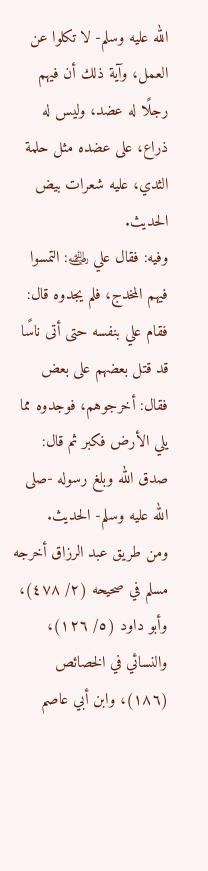الله عليه وسلم- لا تكلوا عن العمل، وآية ذلك أن فيهم رجلًا له عضد، وليس له ذراع، على عضده مثل حلمة الثدي، عليه شعرات بيض الحديث.
وفيه: فقال علي ﵁: التمسوا فيهم المخدج، فلم يجدوه قال: فقام علي بنفسه حتى أتى ناسًا قد قتل بعضهم على بعض فقال: أخرجوهم، فوجدوه مما يلي الأرض فكبر ثم قال: صدق الله وبلغ رسوله -صلى الله عليه وسلم- الحديث.
ومن طريق عبد الرزاق أخرجه مسلم في صحيحه (٢/ ٤٧٨)، وأبو داود (٥/ ١٢٦)، والنسائي في الخصائص (١٨٦)، وابن أبي عاصم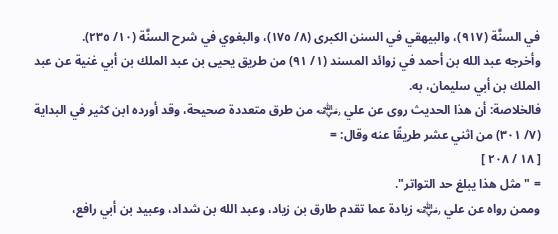في السنَّة (٩١٧)، والبيهقي في السنن الكبرى (٨/ ١٧٥)، والبغوي في شرح السنَّة (١٠/ ٢٣٥).
وأخرجه عبد الله بن أحمد في زوائد المسند (١/ ٩١) من طريق يحيى بن عبد الملك بن أبي غنية عن عبد الملك بن أبي سليمان، به.
فالخلاصة: أن هذا الحديث روى عن علي ﵁ من طرق متعددة صحيحة، وقد أورده ابن كثير في البداية (٧/ ٣٠١) من اثني عشر طريقًا عنه وقال: =
[ ١٨ / ٢٠٨ ]
= "مثل هذا يبلغ حد التواتر".
وممن رواه عن علي ﵁ زيادة عما تقدم طارق بن زياد، وعبد الله بن شداد، وعبيد بن أبي رافع،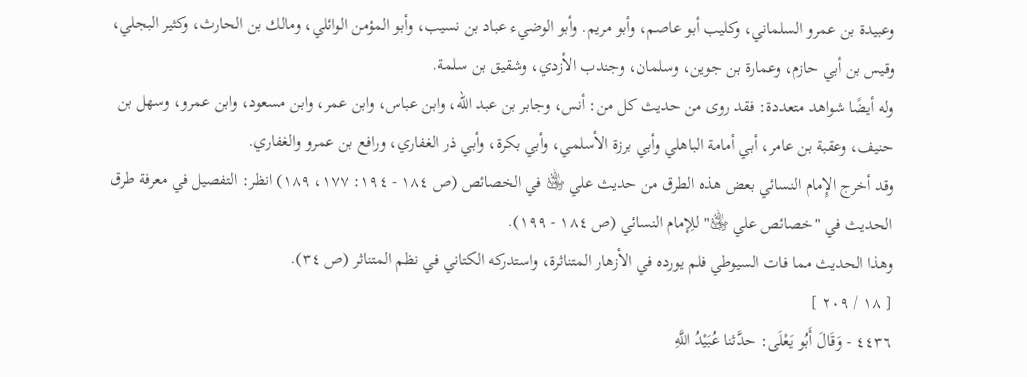وعبيدة بن عمرو السلماني، وكليب أبو عاصم، وأبو مريم. وأبو الوضيء عباد بن نسيب، وأبو المؤمن الوائلي، ومالك بن الحارث، وكثير البجلي، وقيس بن أبي حازم، وعمارة بن جوين، وسلمان، وجندب الأزدي، وشقيق بن سلمة.
وله أيضًا شواهد متعددة: فقد روى من حديث كل من: أنس، وجابر بن عبد الله، وابن عباس، وابن عمر، وابن مسعود، وابن عمرو، وسهل بن حنيف، وعقبة بن عامر، أبي أمامة الباهلي وأبي برزة الأسلمي، وأبي بكرة، وأبي ذر الغفاري، ورافع بن عمرو والغفاري.
وقد أخرج الإِمام النسائي بعض هذه الطرق من حديث علي ﵁ في الخصائص (ص ١٨٤ - ١٩٤: ١٧٧، ١٨٩) انظر: التفصيل في معرفة طرق الحديث في "خصائص علي ﵁" للِإمام النسائي (ص ١٨٤ - ١٩٩).
وهذا الحديث مما فات السيوطي فلم يورده في الأزهار المتناثرة، واستدركه الكتاني في نظم المتناثر (ص ٣٤).
[ ١٨ / ٢٠٩ ]
٤٤٣٦ - وَقَالَ أَبُو يَعْلَى: حدَّثنا عُبَيْدُ اللَّهِ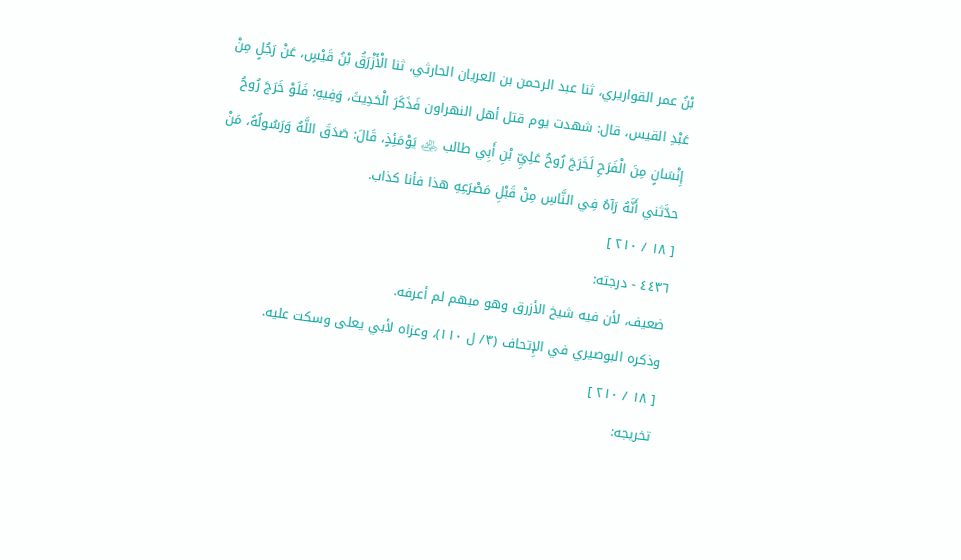بْنُ عمر القواريري، ثنا عبد الرحمن بن العريان الحارثي، ثنا الْأَزْرَقُ بْنُ قَيْسٍ، عَنْ رَجُلٍ مِنْ عَبْدِ القيس، قال: شهدت يوم قتل أهل النهراون فَذَكَرَ الْحَدِيثَ، وَفِيهِ: فَلَوْ خَرَجَ رُوحُ إِنْسَانٍ مِنَ الْفَرَحِ لَخَرَجَ رُوحُ عَلِيِّ بْنِ أَبِي طالب ﵁ يَوْمَئِذٍ، قَالَ: صَدَقَ اللَّهُ وَرَسُولُهُ، مَنْ حدَّثني أَنَّهُ رَآهُ فِي النَّاسِ مِنْ قَبْلِ مَصْرَعِهِ هذا فأنا كذاب.
[ ١٨ / ٢١٠ ]
٤٤٣٦ - درجته:
ضعيف، لأن فيه شيخ الأزرق وهو مبهم لم أعرفه.
وذكره البوصيري في الإِتحاف (٣/ ل ١١٠)، وعزاه لأبي يعلى وسكت عليه.
[ ١٨ / ٢١٠ ]
تخريجه: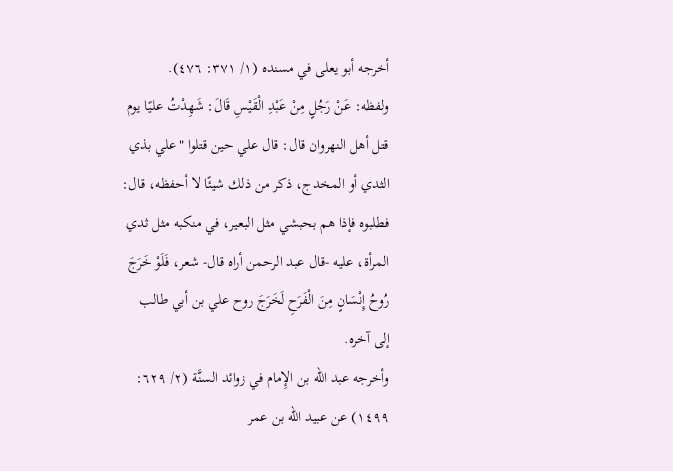أخرجه أبو يعلى في مسنده (١/ ٣٧١: ٤٧٦).
ولفظه: عَنْ رَجُلٍ مِنْ عَبْدِ الْقَيْسِ قَالَ: شَهِدْتُ عليًا يوم قتل أهل النهروان قال: قال علي حين قتلوا "علي بذي الثدي أو المخدج، ذكر من ذلك شيئًا لا أحفظه، قال: فطلبوه فإذا هم بحبشي مثل البعير، في منكبه مثل ثدي المرأة، عليه -قال عبد الرحمن أراه قال- شعر، فَلَوْ خَرَجَ رُوحُ إِنْسَانٍ مِنَ الْفَرَحِ لَخَرَجَ روح علي بن أبي طالب إلى آخره.
وأخرجه عبد الله بن الإِمام في زوائد السنَّة (٢/ ٦٢٩: ١٤٩٩) عن عبيد الله بن عمر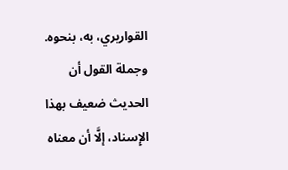القواريري، به، بنحوه.
وجملة القول أن الحديث ضعيف بهذا الإِسناد، إلَّا أن معناه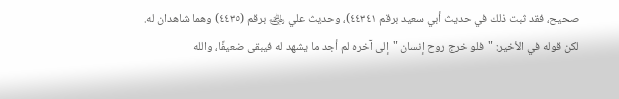صحيح، فقد ثبت ذلك في حديث أبي سعيد برقم ٤٤٣٤١)، وحديث علي ﵁ برقم (٤٤٣٥) وهما شاهدان له.
لكن قوله في الأخير: "فلو خرج روح إنسان "إلى آخره لم أجد ما يشهد له فيبقى ضعيفًا، والله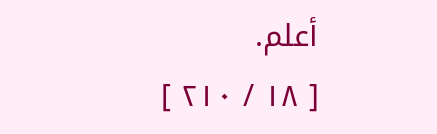أعلم.
[ ١٨ / ٢١٠ ]